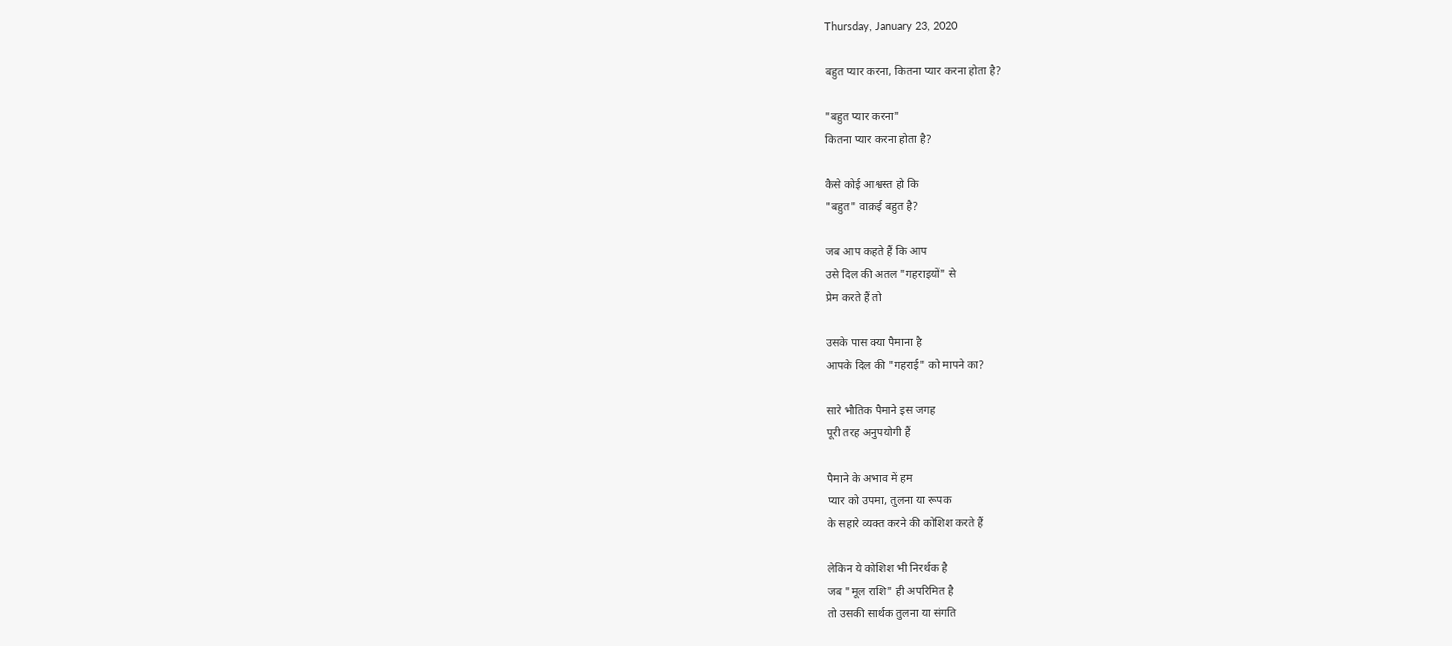Thursday, January 23, 2020

बहुत प्यार करना, कितना प्यार करना होता है?

"बहुत प्यार करना"
कितना प्यार करना होता है?

कैसे कोई आश्वस्त हो कि
"बहुत" वाक़ई बहुत है?

जब आप कहते हैं कि आप
उसे दिल की अतल "गहराइयों" से
प्रेम करते हैं तो

उसके पास क्या पैमाना है
आपके दिल की "गहराई" को मापने का?

सारे भौतिक पैमाने इस जगह
पूरी तरह अनुपयोगी हैं

पैमाने के अभाव में हम
प्यार को उपमा, तुलना या रूपक
के सहारे व्यक्त करने की कोशिश करते हैं

लेकिन ये कोशिश भी निरर्थक है
जब "मूल राशि" ही अपरिमित है
तो उसकी सार्थक तुलना या संगति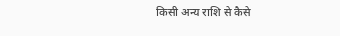किसी अन्य राशि से कैसे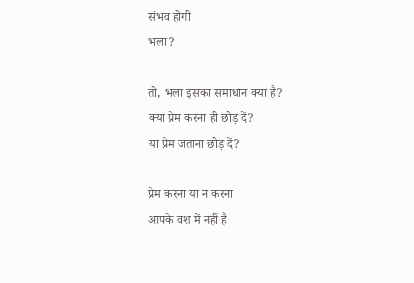संभव होगी
भला?

तो, भला इसका समाधान क्या है?
क्या प्रेम करना ही छोड़ दें?
या प्रेम जताना छोड़ दें?

प्रेम करना या न करना
आपके वश में नहीं है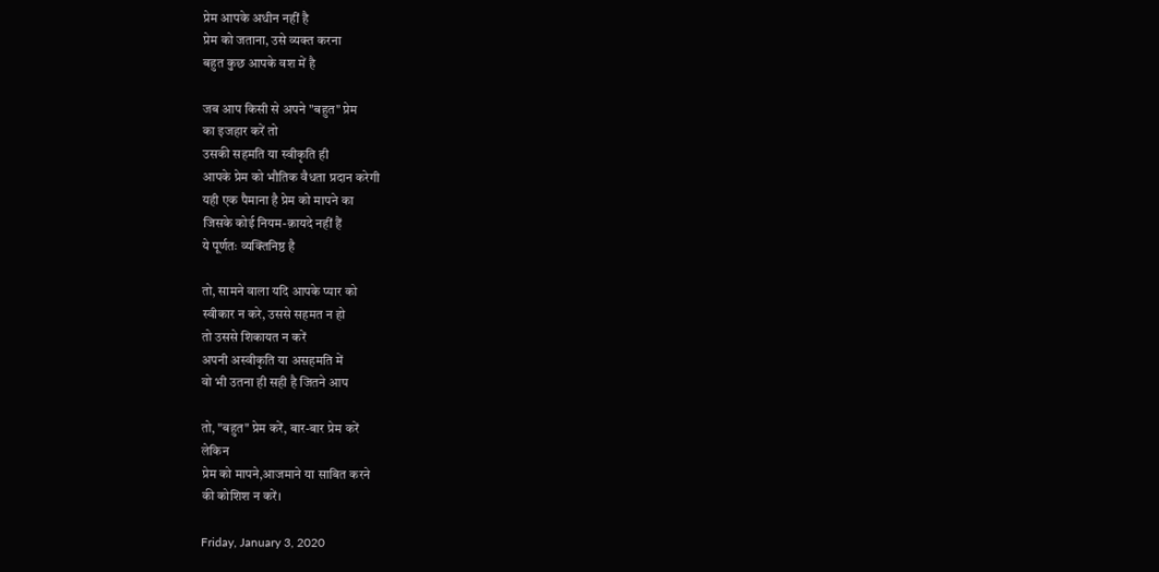प्रेम आपके अधीन नहीं है
प्रेम को जताना, उसे व्यक्त करना
बहुत कुछ आपके वश में है

जब आप किसी से अपने "बहुत" प्रेम
का इजहार करें तो
उसकी सहमति या स्वीकृति ही
आपके प्रेम को भौतिक वैधता प्रदान करेगी
यही एक पैमाना है प्रेम को मापने का
जिसके कोई नियम-क़ायदे नहीं हैं
ये पूर्णतः व्यक्तिनिष्ठ है

तो, सामने वाला यदि आपके प्यार को
स्वीकार न करे, उससे सहमत न हो
तो उससे शिकायत न करें
अपनी अस्वीकृति या असहमति में
वो भी उतना ही सही है जितने आप

तो, "बहुत" प्रेम करें, बार-बार प्रेम करें
लेकिन
प्रेम को मापने,आजमाने या साबित करने
की कोशिश न करें।

Friday, January 3, 2020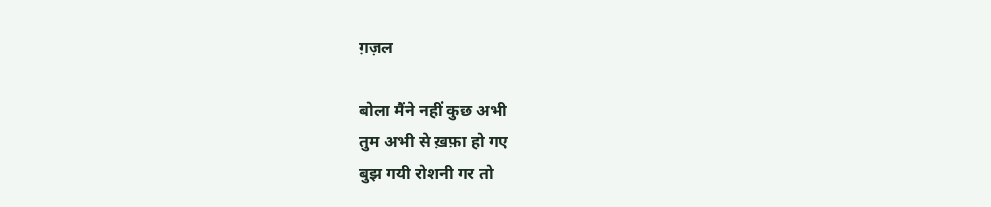ग़ज़ल

बोला मैंने नहीं कुछ अभी
तुम अभी से ख़फ़ा हो गए
बुझ गयी रोशनी गर तो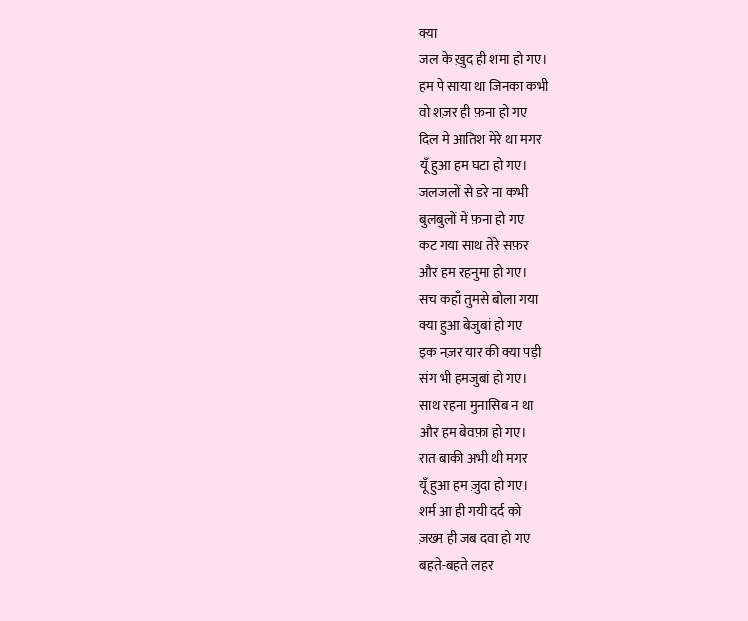क्या
जल के ख़ुद ही शमा हो गए।
हम पे साया था जिनका कभी
वो शज़र ही फ़ना हो गए
दिल मे आतिश मेरे था मगर
यूँ हुआ हम घटा हो गए।
जलजलों से डरे ना कभी
बुलबुलों में फ़ना हो गए
कट गया साथ तेरे सफ़र
और हम रहनुमा हो गए।
सच कहाँ तुमसे बोला गया
क्या हुआ बेजुबां हो गए
इक नज़र यार की क्या पड़ी
संग भी हमजुबां हो गए।
साथ रहना मुनासिब न था
और हम बेवफ़ा हो गए।
रात बाकी अभी थी मगर
यूँ हुआ हम ज़ुदा हो गए।
शर्म आ ही गयी दर्द को
ज़ख्म ही जब दवा हो गए
बहते-बहते लहर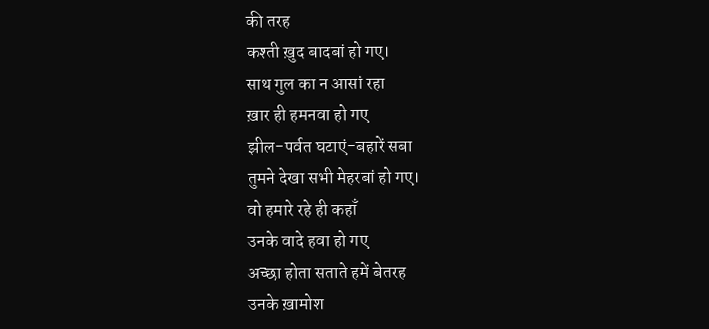की तरह
कश्ती ख़ुद बादबां हो गए।
साथ गुल का न आसां रहा
ख़ार ही हमनवा हो गए
झील-पर्वत घटाएं-बहारें सबा
तुमने देखा सभी मेहरबां हो गए।
वो हमारे रहे ही कहाँ
उनके वादे हवा हो गए
अच्छा होता सताते हमें बेतरह
उनके ख़ामोश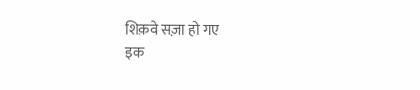शिक़वे सज़ा हो गए
इक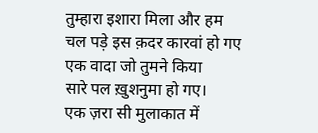तुम्हारा इशारा मिला और हम
चल पड़े इस क़दर कारवां हो गए
एक वादा जो तुमने किया
सारे पल ख़ुशनुमा हो गए।
एक ज़रा सी मुलाकात में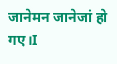जानेमन जानेजां हो गए।I